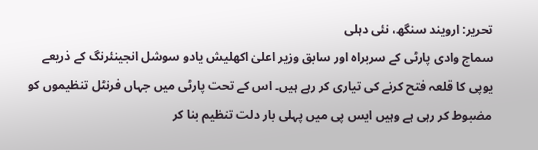تحریر: ارویند سنگھ، نئی دہلی
سماج وادی پارٹی کے سربراہ اور سابق وزیر اعلیٰ اکھلیش یادو سوشل انجینئرنگ کے ذریعے یوپی کا قلعہ فتح کرنے کی تیاری کر رہے ہیں۔ اس کے تحت پارٹی میں جہاں فرنٹل تنظیموں کو مضبوط کر رہی ہے وہیں ایس پی میں پہلی بار دلت تنظیم بنا کر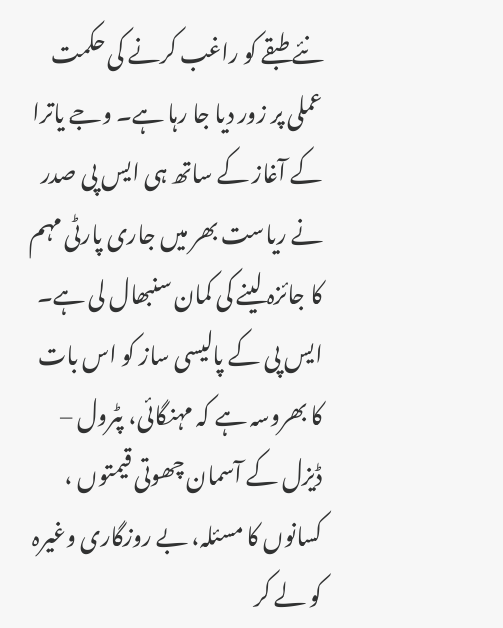نئے طبقے کو راغب کرنے کی حکمت عملی پر زور دیا جا رہا ہے۔ وجے یاترا کے آغاز کے ساتھ ہی ایس پی صدر نے ریاست بھر میں جاری پارٹی مہم کا جائزہ لینے کی کمان سنبھال لی ہے۔
ایس پی کے پالیسی ساز کو اس بات کا بھروسہ ہے کہ مہنگائی، پٹرول – ڈیزل کے آسمان چھوتی قیمتوں ، کسانوں کا مسئلہ، بے روزگاری وغیرہ کو لے کر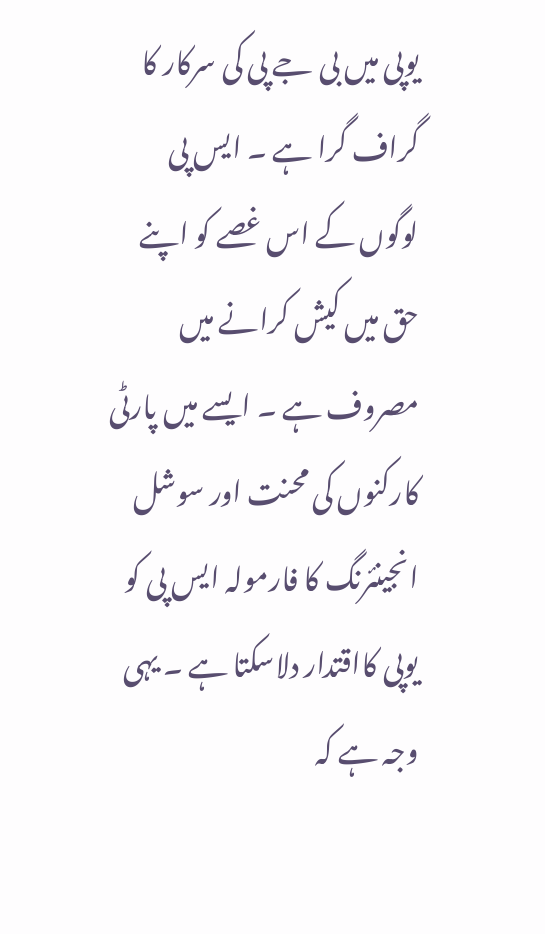یوپی میں بی جے پی کی سرکار کا گراف گرا ہے ۔ ایس پی لوگوں کے اس غصے کو اپنے حق میں کیش کرانے میں مصروف ہے ۔ ایسے میں پارٹی کارکنوں کی محنت اور سوشل انجینئرنگ کا فارمولہ ایس پی کو یوپی کااقتدار دلاسکتا ہے ۔ یہی وجہ ہے کہ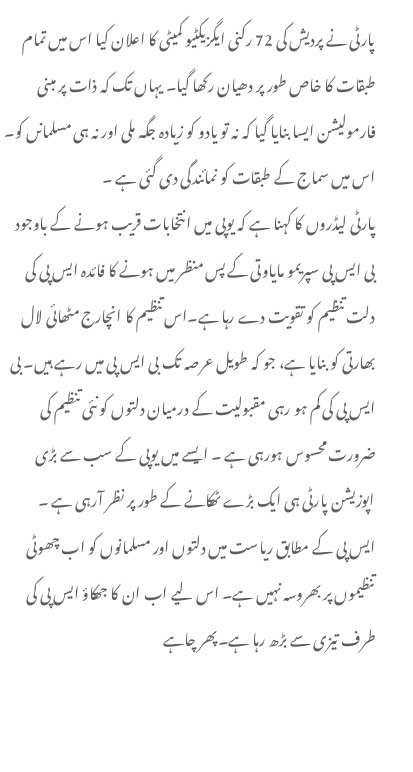پارٹی نے پردیش کی 72 رکنی ایگزیکٹیو کمیٹی کا اعلان کیا اس میں تمام طبقات کا خاص طور پر دھیان رکھا گیا۔ یہاں تک کہ ذات پر مبنی فارمولیشن ایسا بنایا گیا کہ نہ تو یادو کو زیادہ جگہ ملی اور نہ ہی مسلمانں کو۔ اس میں سماج کے طبقات کو نمائندگی دی گئی ہے ۔
پارٹی لیڈروں کا کہنا ہے کہ یوپی میں انتخابات قریب ہونے کے باوجود بی ایس پی سپریمو مایاوتی کے پس منظر میں ہونے کا فائدہ ایس پی کی دلت تنظیم کو تقویت دے رہا ہے۔اس تنظیم کا انچارج مٹھائی لال بھارتی کو بنایا ہے، جو کہ طویل عرصہ تک بی ایس پی میں رہے ہیں۔ بی ایس پی کی کم ہو رہی مقبولیت کے درمیان دلتوں کو نئی تنظیم کی ضرورت محسوس ہورہی ہے ۔ ایسے میں یوپی کے سب سے بڑی اپوزیشن پارٹی ہی ایک بڑے ٹھکانے کے طور پر نظر آرہی ہے ۔
ایس پی کے مطابق ریاست میں دلتوں اور مسلمانوں کو اب چھوٹی تنظیموں پر بھروسہ نہیں ہے۔ اس لیے اب ان کا جھکاؤ ایس پی کی طرف تیزی سے بڑھ رہا ہے۔پھر چاہے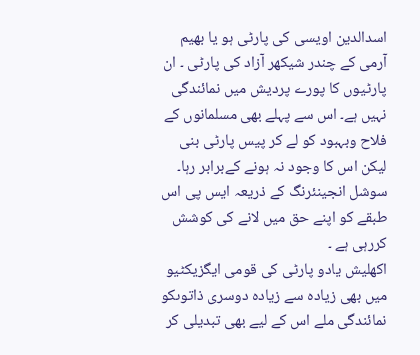اسدالدین اویسی کی پارٹی ہو یا بھیم آرمی کے چندر شیکھر آزاد کی پارٹی ۔ ان پارٹیوں کا پورے پردیش میں نمائندگی نہیں ہے۔ اس سے پہلے بھی مسلمانوں کے فلاح وبہبود کو لے کر پیس پارٹی بنی لیکن اس کا وجود نہ ہونے کےبرابر رہا۔ سوشل انجینئرنگ کے ذریعہ ایس پی اس طبقے کو اپنے حق میں لانے کی کوشش کررہی ہے ۔
اکھلیش یادو پارٹی کی قومی ایگزیکٹیو میں بھی زیادہ سے زیادہ دوسری ذاتوںکو نمائندگی ملے اس کے لیے بھی تبدیلی کر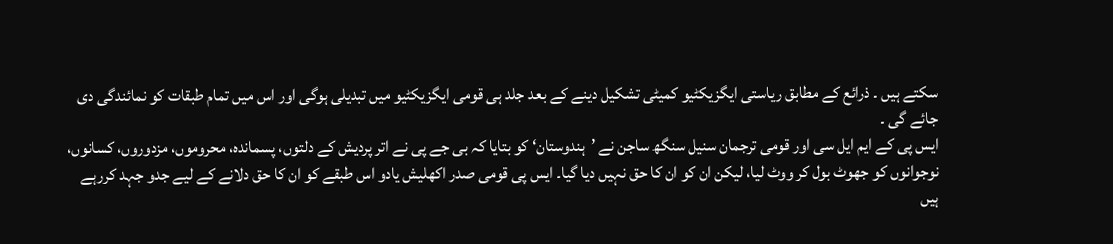سکتے ہیں ۔ ذرائع کے مطابق ریاستی ایگزیکٹیو کمیٹی تشکیل دینے کے بعد جلد ہی قومی ایگزیکٹیو میں تبدیلی ہوگی اور اس میں تمام طبقات کو نمائندگی دی جائے گی ۔
ایس پی کے ایم ایل سی اور قومی ترجمان سنیل سنگھ ساجن نے ’ہندوستان‘ کو بتایا کہ بی جے پی نے اتر پردیش کے دلتوں، پسماندہ، محروموں، مزدوروں، کسانوں، نوجوانوں کو جھوٹ بول کر ووٹ لیا، لیکن ان کو ان کا حق نہیں دیا گیا۔ ایس پی قومی صدر اکھلیش یادو اس طبقے کو ان کا حق دلانے کے لیے جدو جہد کررہے ہیں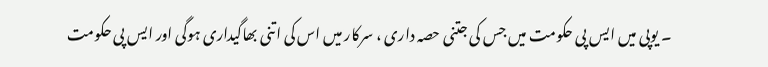۔ یوپی میں ایس پی حکومت میں جس کی جتنی حصہ داری ، سرکار میں اس کی اتنی بھاگیداری ہوگی اور ایس پی حکومت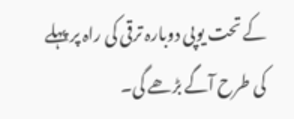کے تحت یوپی دوبارہ ترقی کی راہ پر پہلے کی طرح آگے بڑھے گی۔